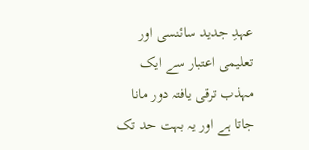عہدِ جدید سائنسی اور تعلیمی اعتبار سے ایک مہذب ترقی یافتہ دور مانا جاتا ہے اور یہ بہت حد تک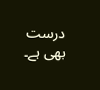درست بھی ہے۔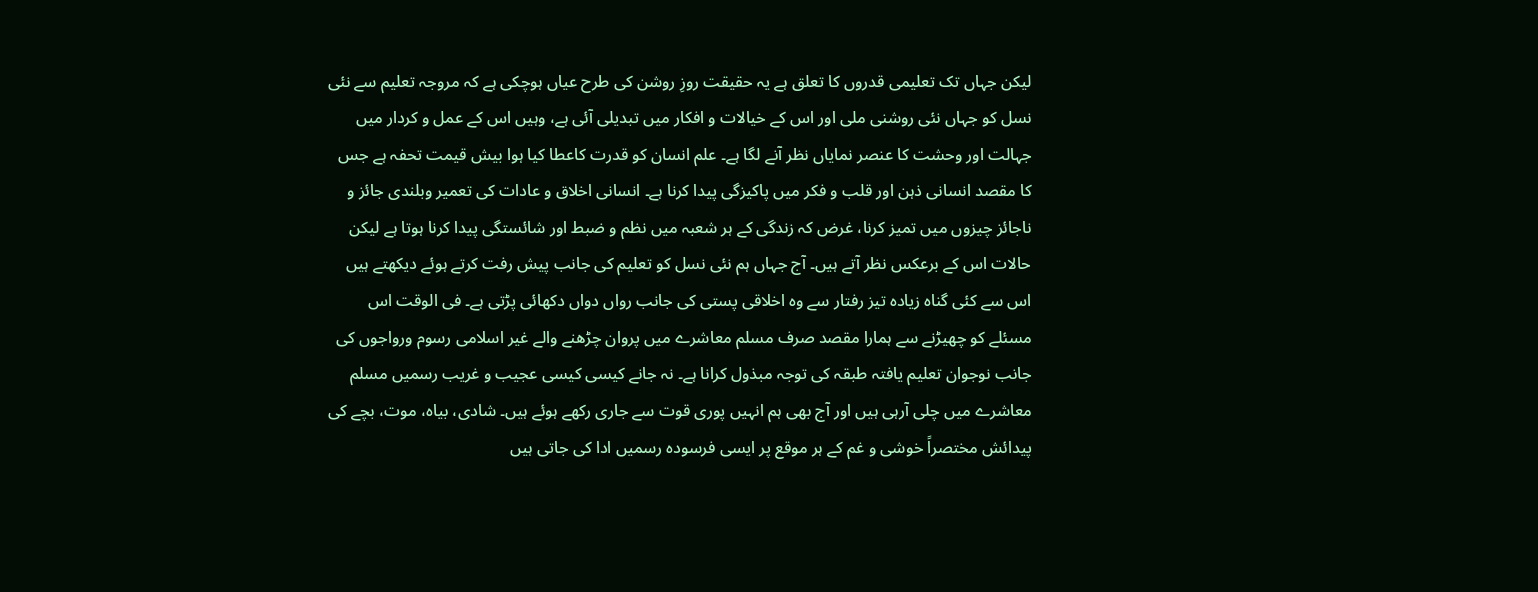لیکن جہاں تک تعلیمی قدروں کا تعلق ہے یہ حقیقت روزِ روشن کی طرح عیاں ہوچکی ہے کہ مروجہ تعلیم سے نئی نسل کو جہاں نئی روشنی ملی اور اس کے خیالات و افکار میں تبدیلی آئی ہے، وہیں اس کے عمل و کردار میں جہالت اور وحشت کا عنصر نمایاں نظر آنے لگا ہے۔ علم انسان کو قدرت کاعطا کیا ہوا بیش قیمت تحفہ ہے جس کا مقصد انسانی ذہن اور قلب و فکر میں پاکیزگی پیدا کرنا ہے۔ انسانی اخلاق و عادات کی تعمیر وبلندی جائز و ناجائز چیزوں میں تمیز کرنا، غرض کہ زندگی کے ہر شعبہ میں نظم و ضبط اور شائستگی پیدا کرنا ہوتا ہے لیکن حالات اس کے برعکس نظر آتے ہیں۔ آج جہاں ہم نئی نسل کو تعلیم کی جانب پیش رفت کرتے ہوئے دیکھتے ہیں اس سے کئی گناہ زیادہ تیز رفتار سے وہ اخلاقی پستی کی جانب رواں دواں دکھائی پڑتی ہے۔ فی الوقت اس مسئلے کو چھیڑنے سے ہمارا مقصد صرف مسلم معاشرے میں پروان چڑھنے والے غیر اسلامی رسوم ورواجوں کی جانب نوجوان تعلیم یافتہ طبقہ کی توجہ مبذول کرانا ہے۔ نہ جانے کیسی کیسی عجیب و غریب رسمیں مسلم معاشرے میں چلی آرہی ہیں اور آج بھی ہم انہیں پوری قوت سے جاری رکھے ہوئے ہیں۔ شادی، بیاہ، موت، بچے کی پیدائش مختصراً خوشی و غم کے ہر موقع پر ایسی فرسودہ رسمیں ادا کی جاتی ہیں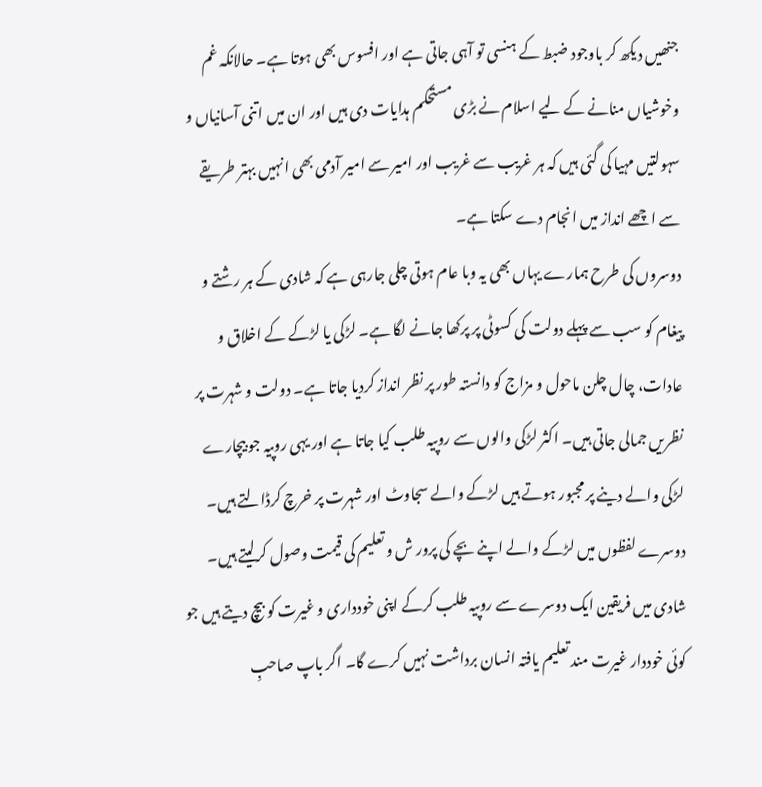جنھیں دیکھ کر باوجود ضبط کے ہنسی تو آہی جاتی ہے اور افسوس بھی ہوتا ہے۔ حالانکہ غم وخوشیاں منانے کے لیے اسلام نے بڑی مستحکم ہدایات دی ہیں اور ان میں اتنی آسانیاں و سہولتیں مہیا کی گئی ہیں کہ ہر غریب سے غریب اور امیر سے امیر آدمی بھی انہیں بہتر طریقے سے اچھے انداز میں انجام دے سکتا ہے۔
دوسروں کی طرح ہمارے یہاں بھی یہ وبا عام ہوتی چلی جارہی ہے کہ شادی کے ہر رشتے و پیغام کو سب سے پہلے دولت کی کسوٹی پر پرکھا جانے لگا ہے۔ لڑکی یا لڑکے کے اخلاق و عادات، چال چلن ماحول و مزاج کو دانستہ طور پر نظر انداز کردیا جاتا ہے۔ دولت و شہرت پر نظریں جمالی جاتی ہیں۔ اکثر لڑکی والوں سے روپیہ طلب کیا جاتا ہے اور یہی روپیہ جو بیچارے لڑکی والے دینے پر مجبور ہوتے ہیں لڑکے والے سجاوٹ اور شہرت پر خرچ کرڈالتے ہیں۔ دوسرے لفظوں میں لڑکے والے اپنے بچے کی پرور ش و تعلیم کی قیمت وصول کرلیتے ہیں۔ شادی میں فریقین ایک دوسرے سے روپیہ طلب کرکے اپنی خودداری و غیرت کو بیچ دیتے ہیں جو کوئی خوددار غیرت مند تعلیم یافتہ انسان برداشت نہیں کرے گا۔ اگر باپ صاحبِ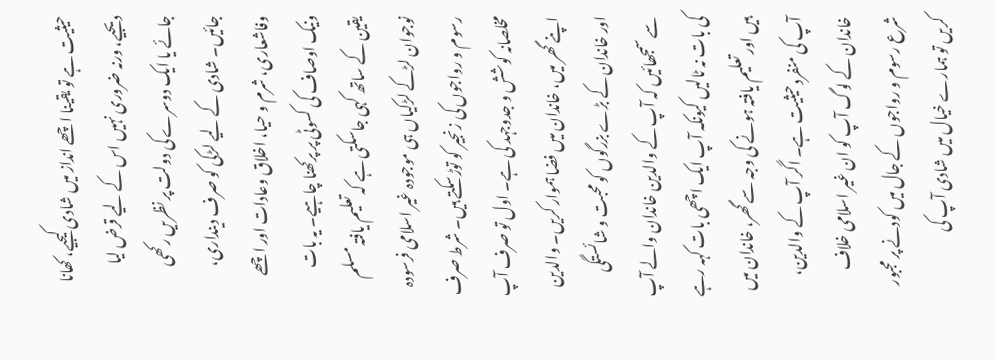حیثیت ہے تو یقینا اچھے انداز میں شادی کیجیے، کھانا دیجیے، ورنہ ضروری نہیں اس کے لیے قرض لیا جائے یا ایک دوسرے کی دولت پر نظریں رکھی جائیں۔ شادی کے لیے لڑکی کو صرف دینداری، وفاشعاری، شرم و حیا، اخلاق وعادات اور اچھے ونیک اوصاف کی کسوٹی پر پرکھنا چاہیے۔ یہ بات یقین کے ساتھ کہی جاسکتی ہے کہ تعلیم یافتہ مسلم نوجوان لڑکے لڑکیاں ہی موجودہ غیر اسلامی فرسودہ رسوم و رواجوں کی زنجیر کو توڑسکتے ہیں۔ شرط صرف مخلصانہ کوشش و جدوجہد کی ہے۔ اول تو صرف آپ اپنے گھر میں، خاندان میں فضا ہموار کریں۔ والدین اور خاندان کے بڑے بزرگوں کو محبت و شائستگی سے سمجھائیں کہ آپ کے والدین خاندان والے آپ کی بات نہ ٹالیں کیونکہ آپ ایک اچھی بات کہہ رہے ہیں اور تعلیم یافتہ ہونے کی وجہ سے گھر، خاندان میں آپ کی منفرد حیثیت ہے۔ اگر آپ کے والدین، خاندان کے لوگ آپ کو ان غیر اسلامی خلاف شرع رسوم و رواجوں کے جال میں کودنے پر مجبور کریں تو ہمارے خیال میں شادی آپ کی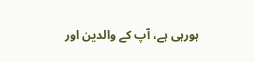ہورہی ہے، آپ کے والدین اور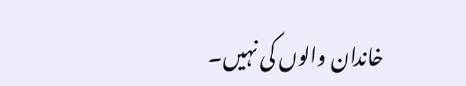خاندان والوں کی نہیں۔